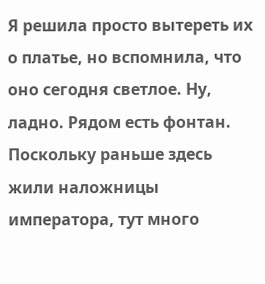Я решила просто вытереть их о платье, но вспомнила, что оно сегодня светлое. Ну, ладно. Рядом есть фонтан. Поскольку раньше здесь жили наложницы императора, тут много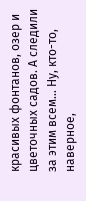красивых фонтанов, озер и цветочных садов. А следили за этим всем… Ну, кто-то, наверное,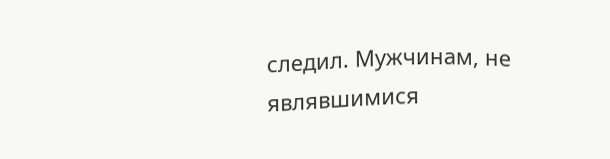следил. Мужчинам, не являвшимися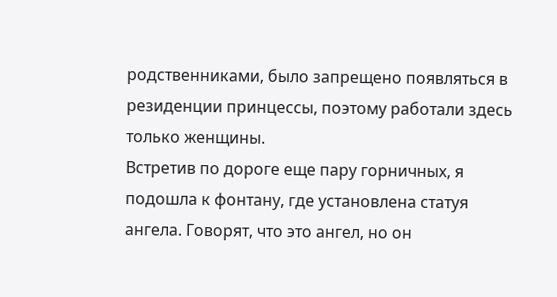родственниками, было запрещено появляться в резиденции принцессы, поэтому работали здесь только женщины.
Встретив по дороге еще пару горничных, я подошла к фонтану, где установлена статуя ангела. Говорят, что это ангел, но он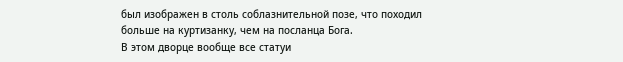был изображен в столь соблазнительной позе, что походил больше на куртизанку, чем на посланца Бога.
В этом дворце вообще все статуи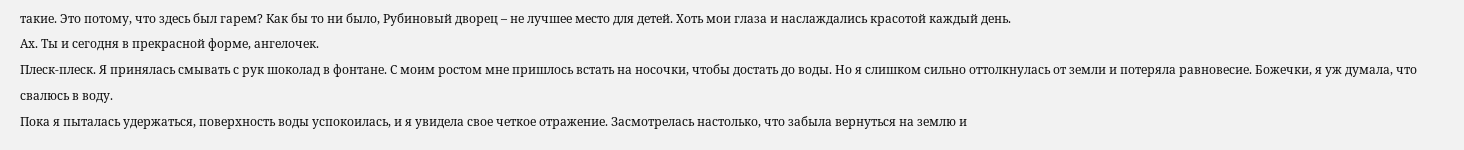такие. Это потому, что здесь был гарем? Как бы то ни было, Рубиновый дворец – не лучшее место для детей. Хоть мои глаза и наслаждались красотой каждый день.
Ах. Ты и сегодня в прекрасной форме, ангелочек.
Плеск-плеск. Я принялась смывать с рук шоколад в фонтане. С моим ростом мне пришлось встать на носочки, чтобы достать до воды. Но я слишком сильно оттолкнулась от земли и потеряла равновесие. Божечки, я уж думала, что свалюсь в воду.
Пока я пыталась удержаться, поверхность воды успокоилась, и я увидела свое четкое отражение. Засмотрелась настолько, что забыла вернуться на землю и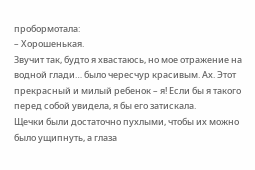пробормотала:
– Хорошенькая.
Звучит так, будто я хвастаюсь, но мое отражение на водной глади… было чересчур красивым. Ах. Этот прекрасный и милый ребенок – я! Если бы я такого перед собой увидела, я бы его затискала.
Щечки были достаточно пухлыми, чтобы их можно было ущипнуть, а глаза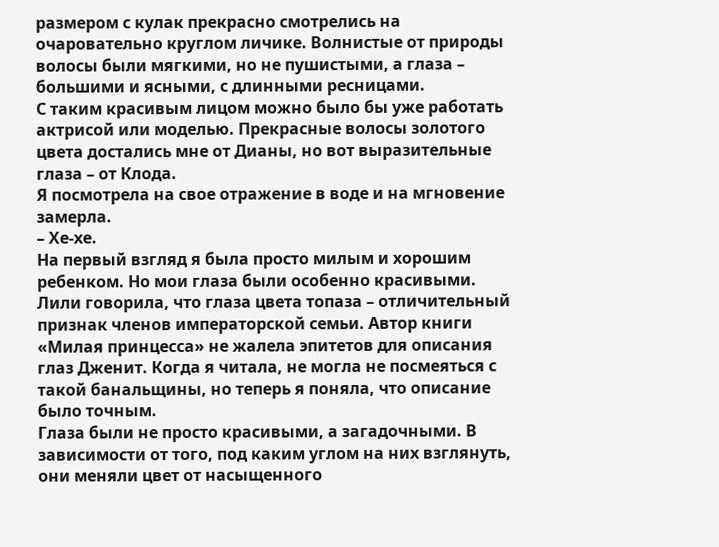размером с кулак прекрасно смотрелись на очаровательно круглом личике. Волнистые от природы волосы были мягкими, но не пушистыми, а глаза – большими и ясными, с длинными ресницами.
С таким красивым лицом можно было бы уже работать актрисой или моделью. Прекрасные волосы золотого цвета достались мне от Дианы, но вот выразительные глаза – от Клода.
Я посмотрела на свое отражение в воде и на мгновение замерла.
– Хе-хе.
На первый взгляд я была просто милым и хорошим ребенком. Но мои глаза были особенно красивыми.
Лили говорила, что глаза цвета топаза – отличительный признак членов императорской семьи. Автор книги «Милая принцесса» не жалела эпитетов для описания глаз Дженит. Когда я читала, не могла не посмеяться с такой банальщины, но теперь я поняла, что описание было точным.
Глаза были не просто красивыми, а загадочными. В зависимости от того, под каким углом на них взглянуть, они меняли цвет от насыщенного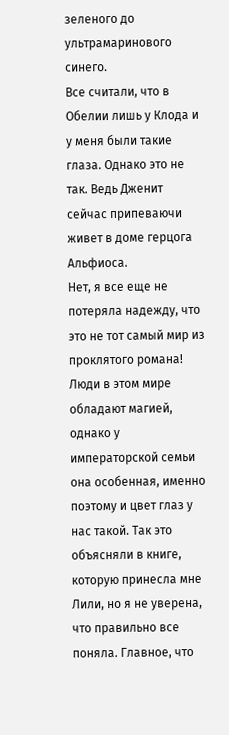зеленого до ультрамаринового синего.
Все считали, что в Обелии лишь у Клода и у меня были такие глаза. Однако это не так. Ведь Дженит сейчас припеваючи живет в доме герцога Альфиоса.
Нет, я все еще не потеряла надежду, что это не тот самый мир из проклятого романа!
Люди в этом мире обладают магией, однако у императорской семьи она особенная, именно поэтому и цвет глаз у нас такой. Так это объясняли в книге, которую принесла мне Лили, но я не уверена, что правильно все поняла. Главное, что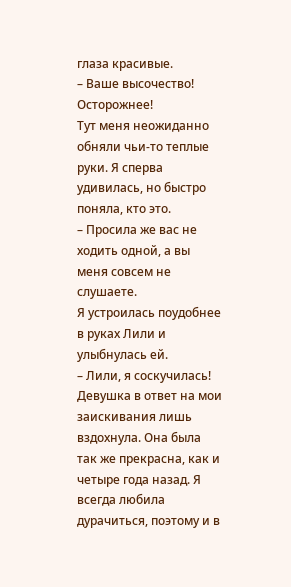глаза красивые.
– Ваше высочество! Осторожнее!
Тут меня неожиданно обняли чьи-то теплые руки. Я сперва удивилась, но быстро поняла, кто это.
– Просила же вас не ходить одной, а вы меня совсем не слушаете.
Я устроилась поудобнее в руках Лили и улыбнулась ей.
– Лили, я соскучилась!
Девушка в ответ на мои заискивания лишь вздохнула. Она была так же прекрасна, как и четыре года назад. Я всегда любила дурачиться, поэтому и в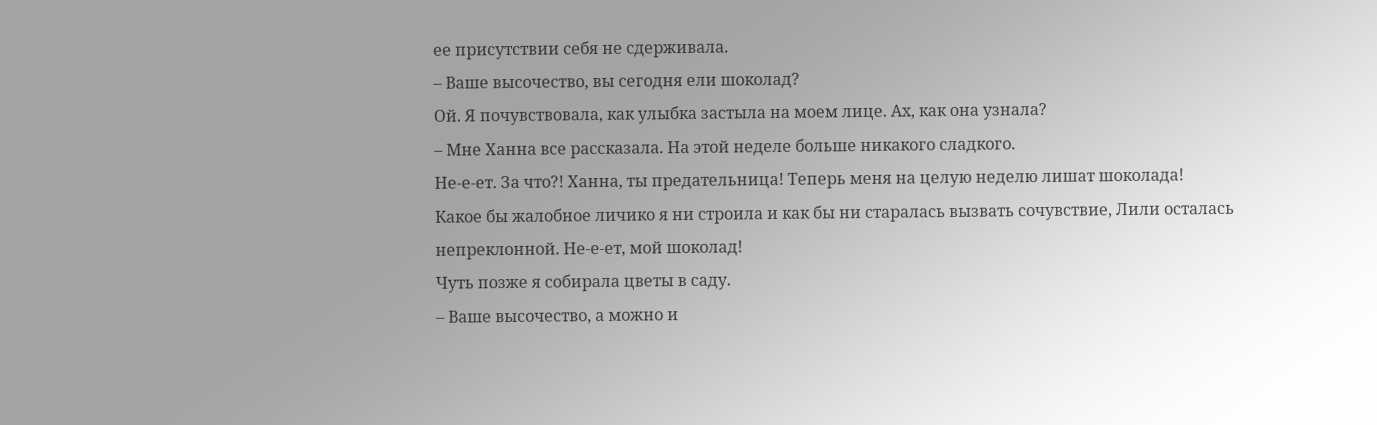ее присутствии себя не сдерживала.
– Ваше высочество, вы сегодня ели шоколад?
Ой. Я почувствовала, как улыбка застыла на моем лице. Ах, как она узнала?
– Мне Ханна все рассказала. На этой неделе больше никакого сладкого.
Не-е-ет. За что?! Ханна, ты предательница! Теперь меня на целую неделю лишат шоколада! Какое бы жалобное личико я ни строила и как бы ни старалась вызвать сочувствие, Лили осталась непреклонной. Не-е-ет, мой шоколад!
Чуть позже я собирала цветы в саду.
– Ваше высочество, а можно и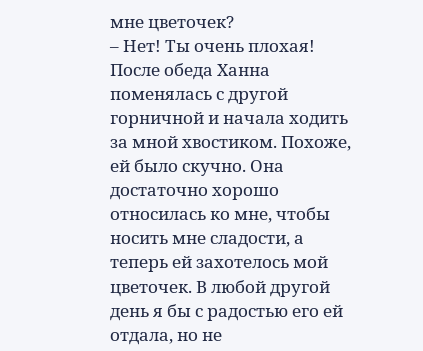мне цветочек?
– Нет! Ты очень плохая!
После обеда Ханна поменялась с другой горничной и начала ходить за мной хвостиком. Похоже, ей было скучно. Она достаточно хорошо относилась ко мне, чтобы носить мне сладости, а теперь ей захотелось мой цветочек. В любой другой день я бы с радостью его ей отдала, но не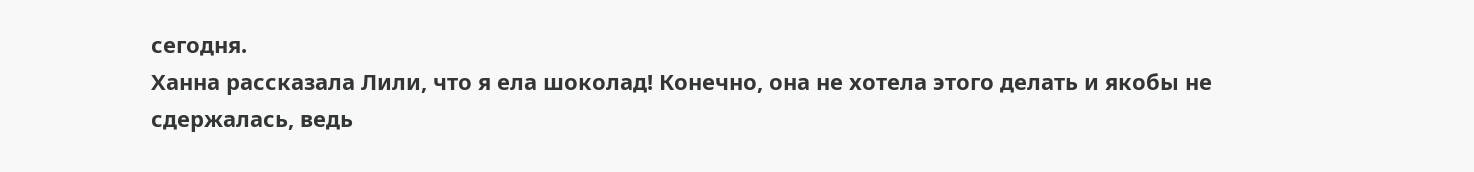сегодня.
Ханна рассказала Лили, что я ела шоколад! Конечно, она не хотела этого делать и якобы не сдержалась, ведь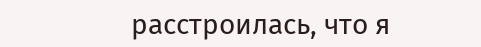расстроилась, что я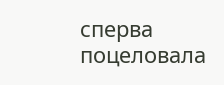сперва поцеловала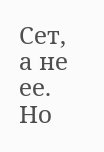Сет, а не ее. Но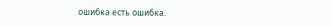ошибка есть ошибка.